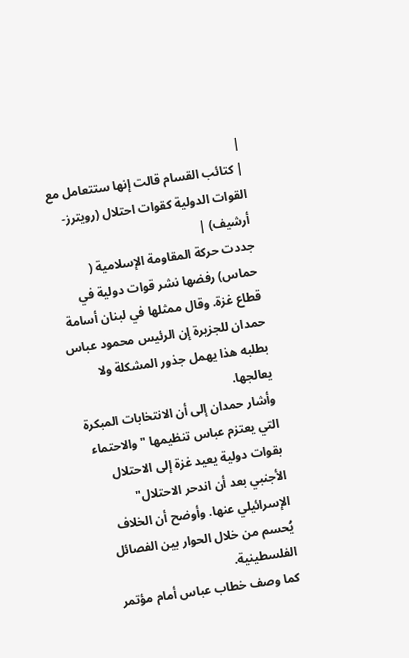|
| كتائب القسام قالت إنها ستتعامل مع القوات الدولية كقوات احتلال (رويترز-أرشيف) |
جددت حركة المقاومة الإسلامية (
حماس) رفضها نشر قوات دولية في قطاع غزة. وقال ممثلها في لبنان أسامة حمدان للجزيرة إن الرئيس محمود عباس بطلبه هذا يهمل جذور المشكلة ولا يعالجها.
وأشار حمدان إلى أن الانتخابات المبكرة التي يعتزم عباس تنظيمها "والاحتماء بقوات دولية يعيد غزة إلى الاحتلال الأجنبي بعد أن اندحر الاحتلال" الإسرائيلي عنها. وأوضح أن الخلاف يُحسم من خلال الحوار بين الفصائل الفلسطينية.
كما وصف خطاب عباس أمام مؤتمر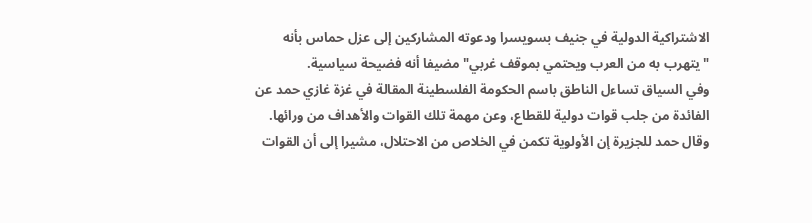الاشتراكية الدولية في جنيف بسويسرا ودعوته المشاركين إلى عزل حماس بأنه "يتهرب به من العرب ويحتمي بموقف غربي" مضيفا أنه فضيحة سياسية.
وفي السياق تساءل الناطق باسم الحكومة الفلسطينة المقالة في غزة غازي حمد عن الفائدة من جلب قوات دولية للقطاع، وعن مهمة تلك القوات والأهداف من ورائها.
وقال حمد للجزيرة إن الأولوية تكمن في الخلاص من الاحتلال، مشيرا إلى أن القوات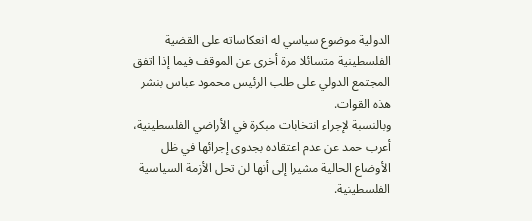الدولية موضوع سياسي له انعكاساته على القضية الفلسطينية متسائلا مرة أخرى عن الموقف فيما إذا اتفق المجتمع الدولي على طلب الرئيس محمود عباس بنشر هذه القوات.
وبالنسبة لإجراء انتخابات مبكرة في الأراضي الفلسطينية، أعرب حمد عن عدم اعتقاده بجدوى إجرائها في ظل الأوضاع الحالية مشيرا إلى أنها لن تحل الأزمة السياسية الفلسطينية.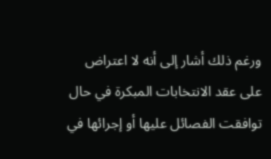ورغم ذلك أشار إلى أنه لا اعتراض على عقد الانتخابات المبكرة في حال توافقت الفصائل عليها أو إجرائها في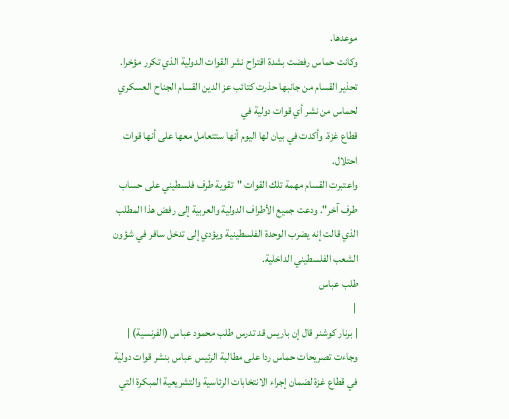موعدها.
وكانت حماس رفضت بشدة اقتراح نشر القوات الدولية الذي تكرر مؤخرا.
تحذير القسام من جانبها حذرت كتائب عز الدين القسام الجناح العسكري لحماس من نشر أي قوات دولية في
قطاع غزة. وأكدت في بيان لها اليوم أنها ستتعامل معها على أنها قوات احتلال.
واعتبرت القسام مهمة تلك القوات "تقوية طرف فلسطيني على حساب طرف آخر". ودعت جميع الأطراف الدولية والعربية إلى رفض هذا المطلب الذي قالت إنه يضرب الوحدة الفلسطينية ويؤدي إلى تدخل سافر في شؤون الشعب الفلسطيني الداخلية.
طلب عباس
 |
| برنار كوشنر قال إن باريس قد تدرس طلب محمود عباس (الفرنسية) |
وجاءت تصريحات حماس ردا على مطالبة الرئيس عباس بنشر قوات دولية في قطاع غزة لضمان إجراء الانتخابات الرئاسية والتشريعية المبكرة التي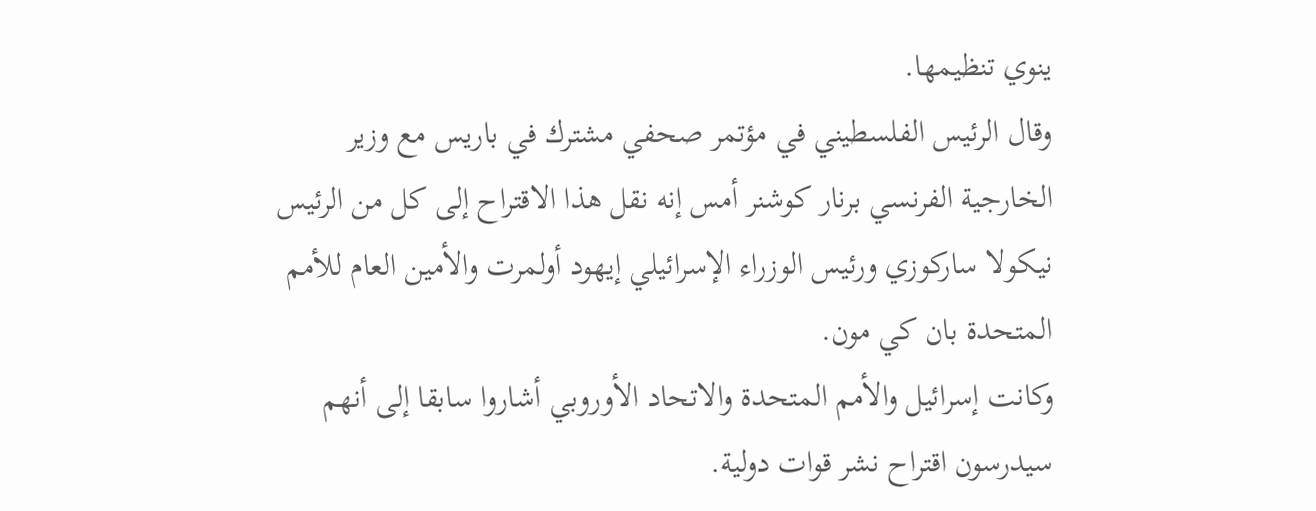ينوي تنظيمها.
وقال الرئيس الفلسطيني في مؤتمر صحفي مشترك في باريس مع وزير الخارجية الفرنسي برنار كوشنر أمس إنه نقل هذا الاقتراح إلى كل من الرئيس نيكولا ساركوزي ورئيس الوزراء الإسرائيلي إيهود أولمرت والأمين العام للأمم المتحدة بان كي مون.
وكانت إسرائيل والأمم المتحدة والاتحاد الأوروبي أشاروا سابقا إلى أنهم سيدرسون اقتراح نشر قوات دولية.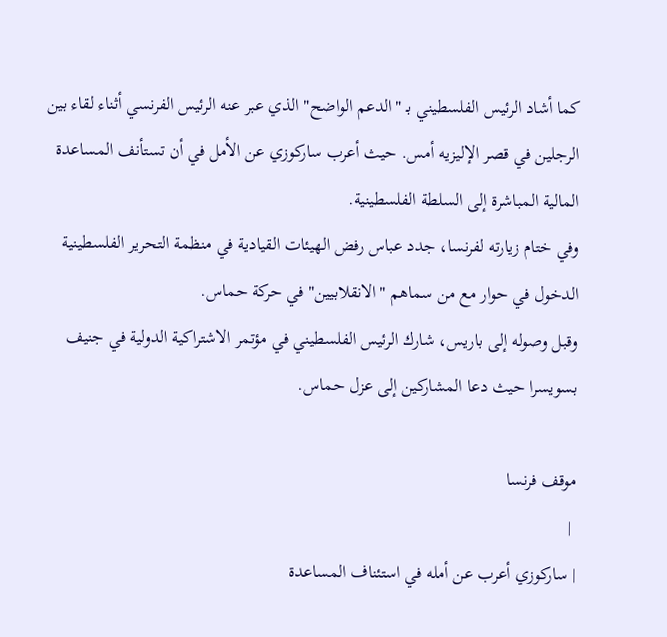كما أشاد الرئيس الفلسطيني بـ "الدعم الواضح" الذي عبر عنه الرئيس الفرنسي أثناء لقاء بين الرجلين في قصر الإليزيه أمس. حيث أعرب ساركوزي عن الأمل في أن تستأنف المساعدة المالية المباشرة إلى السلطة الفلسطينية.
وفي ختام زيارته لفرنسا، جدد عباس رفض الهيئات القيادية في منظمة التحرير الفلسطينية الدخول في حوار مع من سماهم "الانقلابيين" في حركة حماس.
وقبل وصوله إلى باريس، شارك الرئيس الفلسطيني في مؤتمر الاشتراكية الدولية في جنيف بسويسرا حيث دعا المشاركين إلى عزل حماس.

موقف فرنسا
 |
| ساركوزي أعرب عن أمله في استئناف المساعدة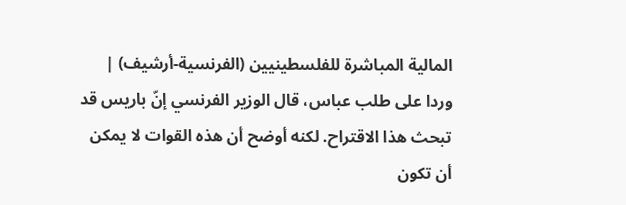المالية المباشرة للفلسطينيين (الفرنسية-أرشيف) |
وردا على طلب عباس، قال الوزير الفرنسي إنّ باريس قد تبحث هذا الاقتراح. لكنه أوضح أن هذه القوات لا يمكن أن تكون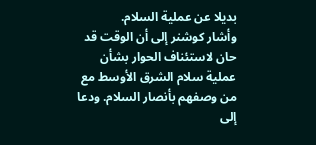بديلا عن عملية السلام.
وأشار كوشنر إلى أن الوقت قد حان لاستئناف الحوار بشأن عملية سلام الشرق الأوسط مع من وصفهم بأنصار السلام. ودعا إلى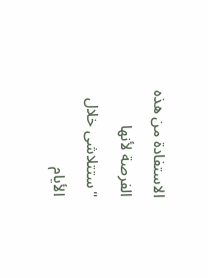الاستفادة من هذه الفرصة لأنها "ستتلاشى خلال الأيام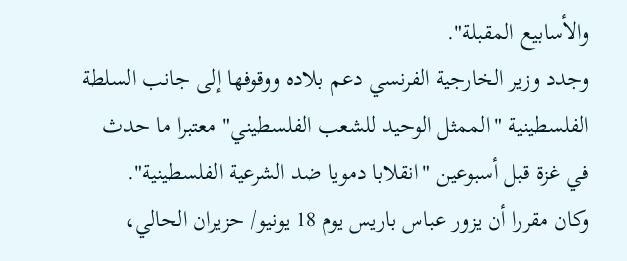والأسابيع المقبلة".
وجدد وزير الخارجية الفرنسي دعم بلاده ووقوفها إلى جانب السلطة الفلسطينية "الممثل الوحيد للشعب الفلسطيني" معتبرا ما حدث في غزة قبل أسبوعين "انقلابا دمويا ضد الشرعية الفلسطينية".
وكان مقررا أن يزور عباس باريس يوم 18 يونيو/ حزيران الحالي،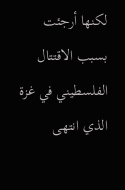لكنها أرجئت بسبب الاقتتال الفلسطيني في غزة الذي انتهى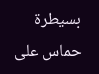بسيطرة حماس على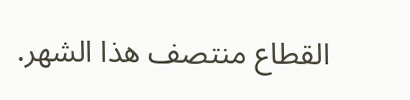القطاع منتصف هذا الشهر.